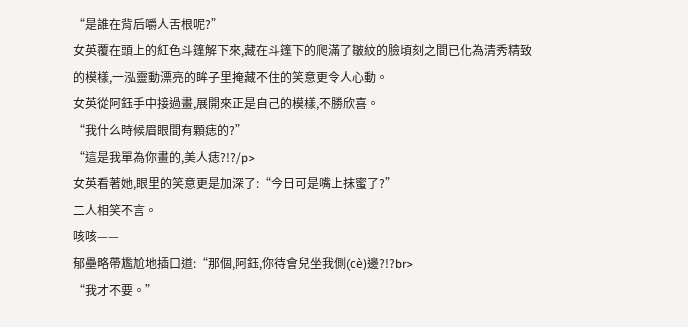“是誰在背后嚼人舌根呢?”
女英覆在頭上的紅色斗篷解下來,藏在斗篷下的爬滿了皺紋的臉頃刻之間已化為清秀精致的模樣,一泓靈動漂亮的眸子里掩藏不住的笑意更令人心動。
女英從阿鈺手中接過畫,展開來正是自己的模樣,不勝欣喜。
“我什么時候眉眼間有顆痣的?”
“這是我單為你畫的,美人痣?!?/p>
女英看著她,眼里的笑意更是加深了:“今日可是嘴上抹蜜了?”
二人相笑不言。
咳咳——
郁壘略帶尷尬地插口道:“那個,阿鈺,你待會兒坐我側(cè)邊?!?br>
“我才不要。”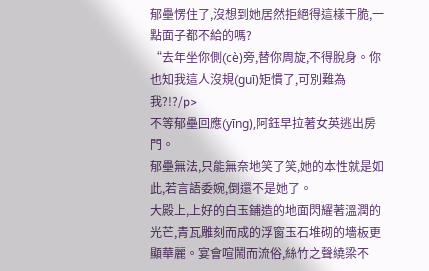郁壘愣住了,沒想到她居然拒絕得這樣干脆,一點面子都不給的嗎?
“去年坐你側(cè)旁,替你周旋,不得脫身。你也知我這人沒規(guī)矩慣了,可別難為我?!?/p>
不等郁壘回應(yīng),阿鈺早拉著女英逃出房門。
郁壘無法,只能無奈地笑了笑,她的本性就是如此,若言語委婉,倒還不是她了。
大殿上,上好的白玉鋪造的地面閃耀著溫潤的光芒,青瓦雕刻而成的浮窗玉石堆砌的墻板更顯華麗。宴會喧鬧而流俗,絲竹之聲繞梁不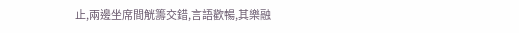止,兩邊坐席間觥籌交錯,言語歡暢,其樂融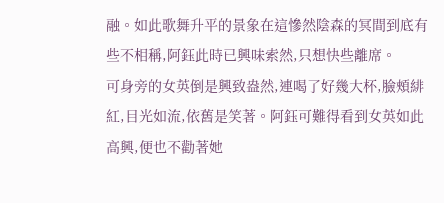融。如此歌舞升平的景象在這慘然陰森的冥間到底有些不相稱,阿鈺此時已興味索然,只想快些離席。
可身旁的女英倒是興致盎然,連喝了好幾大杯,臉頰緋紅,目光如流,依舊是笑著。阿鈺可難得看到女英如此高興,便也不勸著她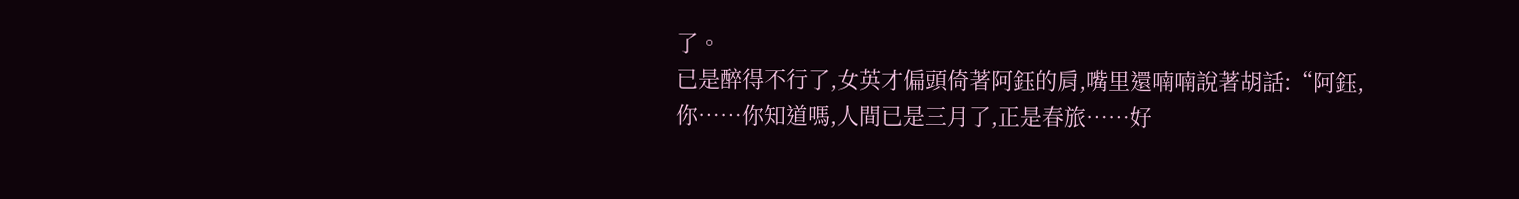了。
已是醉得不行了,女英才偏頭倚著阿鈺的肩,嘴里還喃喃說著胡話:“阿鈺,你……你知道嗎,人間已是三月了,正是春旅……好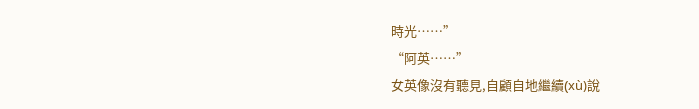時光……”
“阿英……”
女英像沒有聽見,自顧自地繼續(xù)說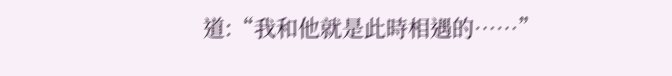道:“我和他就是此時相遇的……”